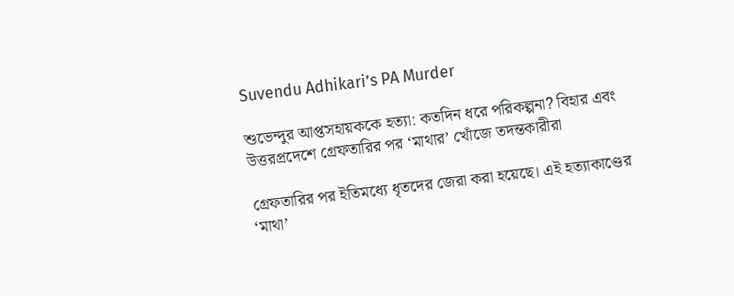Suvendu Adhikari’s PA Murder

শুভেন্দুর আপ্তসহায়ককে হত্যা: কতদিন ধরে পরিকল্পনা? বিহার এবং উত্তরপ্রদেশে গ্রেফতারির পর ‘মাথার’ খোঁজে তদন্তকারীরা

গ্রেফতারির পর ইতিমধ্যে ধৃতদের জেরা করা হয়েছে। এই হত্যাকাণ্ডের ‘মাথা’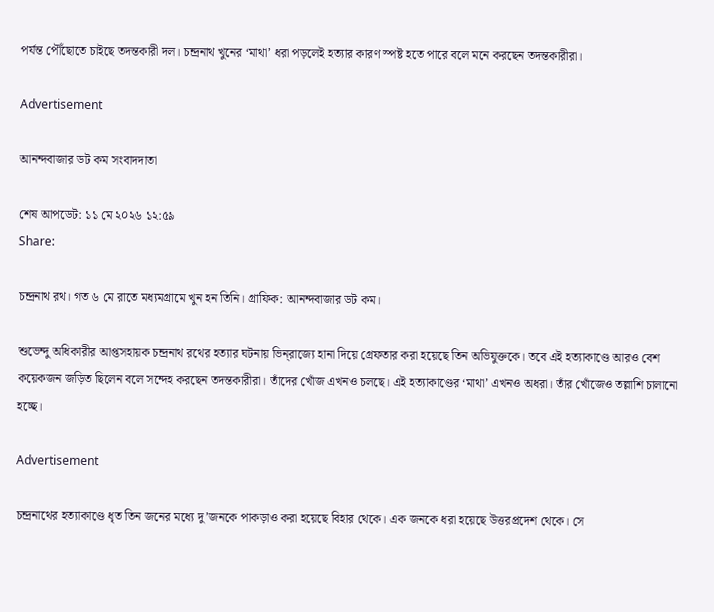পর্যন্ত পৌঁছোতে চাইছে তদন্তকারী দল। চন্দ্রনাথ খুনের ‘মাথা’ ধরা পড়লেই হত্যার কারণ স্পষ্ট হতে পারে বলে মনে করছেন তদন্তকারীরা।

Advertisement

আনন্দবাজার ডট কম সংবাদদাতা

শেষ আপডেট: ১১ মে ২০২৬ ১২:৫৯
Share:

চন্দ্রনাথ রথ। গত ৬ মে রাতে মধ্যমগ্রামে খুন হন তিনি। গ্রাফিক: আনন্দবাজার ডট কম।

শুভেন্দু অধিকারীর আপ্তসহায়ক চন্দ্রনাথ রথের হত্যার ঘটনায় ভিন্‌রাজ্যে হানা দিয়ে গ্রেফতার করা হয়েছে তিন অভিযুক্তকে। তবে এই হত্যাকাণ্ডে আরও বেশ কয়েকজন জড়িত ছিলেন বলে সন্দেহ করছেন তদন্তকারীরা। তাঁদের খোঁজ এখনও চলছে। এই হত্যাকাণ্ডের ‘মাথা’ এখনও অধরা। তাঁর খোঁজেও তল্লাশি চালানো হচ্ছে।

Advertisement

চন্দ্রনাথের হত্যাকাণ্ডে ধৃত তিন জনের মধ্যে দু’জনকে পাকড়াও করা হয়েছে বিহার থেকে। এক জনকে ধরা হয়েছে উত্তরপ্রদেশ থেকে। সে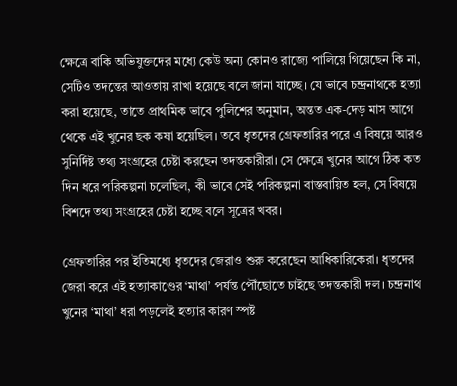ক্ষেত্রে বাকি অভিযুক্তদের মধ্যে কেউ অন্য কোনও রাজ্যে পালিয়ে গিয়েছেন কি না, সেটিও তদন্তের আওতায় রাখা হয়েছে বলে জানা যাচ্ছে। যে ভাবে চন্দ্রনাথকে হত্যা করা হয়েছে, তাতে প্রাথমিক ভাবে পুলিশের অনুমান, অন্তত এক-দেড় মাস আগে থেকে এই খুনের ছক কষা হয়েছিল। তবে ধৃতদের গ্রেফতারির পরে এ বিষয়ে আরও সুনির্দিষ্ট তথ্য সংগ্রহের চেষ্টা করছেন তদন্তকারীরা। সে ক্ষেত্রে খুনের আগে ঠিক কত দিন ধরে পরিকল্পনা চলেছিল, কী ভাবে সেই পরিকল্পনা বাস্তবায়িত হল, সে বিষয়ে বিশদে তথ্য সংগ্রহের চেষ্টা হচ্ছে বলে সূত্রের খবর।

গ্রেফতারির পর ইতিমধ্যে ধৃতদের জেরাও শুরু করেছেন আধিকারিকেরা। ধৃতদের জেরা করে এই হত্যাকাণ্ডের ‘মাথা’ পর্যন্ত পৌঁছোতে চাইছে তদন্তকারী দল। চন্দ্রনাথ খুনের ‘মাথা’ ধরা পড়লেই হত্যার কারণ স্পষ্ট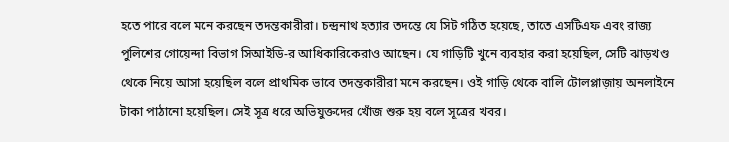হতে পারে বলে মনে করছেন তদন্তকারীরা। চন্দ্রনাথ হত্যার তদন্তে যে সিট গঠিত হয়েছে, তাতে এসটিএফ এবং রাজ্য পুলিশের গোয়েন্দা বিভাগ সিআইডি-র আধিকারিকেরাও আছেন। যে গাড়িটি খুনে ব্যবহার করা হয়েছিল, সেটি ঝাড়খণ্ড থেকে নিয়ে আসা হয়েছিল বলে প্রাথমিক ভাবে তদন্তকারীরা মনে করছেন। ওই গাড়ি থেকে বালি টোলপ্লাজ়ায় অনলাইনে টাকা পাঠানো হয়েছিল। সেই সূত্র ধরে অভিযুক্তদের খোঁজ শুরু হয় বলে সূত্রের খবর।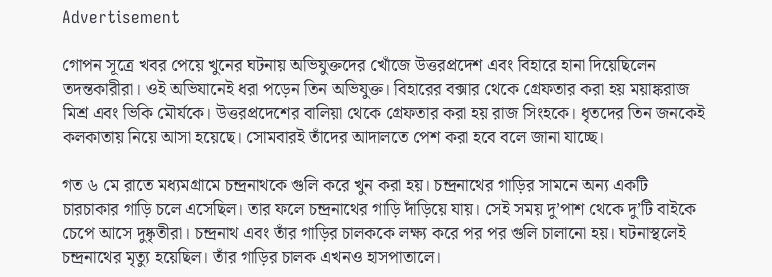Advertisement

গোপন সূত্রে খবর পেয়ে খুনের ঘটনায় অভিযুক্তদের খোঁজে উত্তরপ্রদেশ এবং বিহারে হানা দিয়েছিলেন তদন্তকারীরা। ওই অভিযানেই ধরা পড়েন তিন অভিযুক্ত। বিহারের বক্সার থেকে গ্রেফতার করা হয় ময়াঙ্করাজ মিশ্র এবং ভিকি মৌর্যকে। উত্তরপ্রদেশের বালিয়া থেকে গ্রেফতার করা হয় রাজ সিংহকে। ধৃতদের তিন জনকেই কলকাতায় নিয়ে আসা হয়েছে। সোমবারই তাঁদের আদালতে পেশ করা হবে বলে জানা যাচ্ছে।

গত ৬ মে রাতে মধ্যমগ্রামে চন্দ্রনাথকে গুলি করে খুন করা হয়। চন্দ্রনাথের গাড়ির সামনে অন্য একটি চারচাকার গাড়ি চলে এসেছিল। তার ফলে চন্দ্রনাথের গাড়ি দাঁড়িয়ে যায়। সেই সময় দু’পাশ থেকে দু’টি বাইকে চেপে আসে দুষ্কৃতীরা। চন্দ্রনাথ এবং তাঁর গাড়ির চালককে লক্ষ্য করে পর পর গুলি চালানো হয়। ঘটনাস্থলেই চন্দ্রনাথের মৃত্যু হয়েছিল। তাঁর গাড়ির চালক এখনও হাসপাতালে।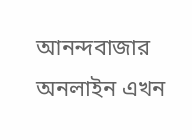আনন্দবাজার অনলাইন এখন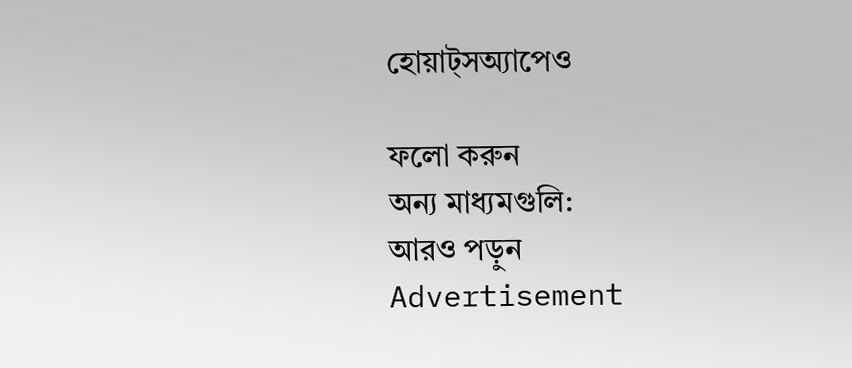হোয়াট্‌সঅ্যাপেও

ফলো করুন
অন্য মাধ্যমগুলি:
আরও পড়ুন
Advertisement